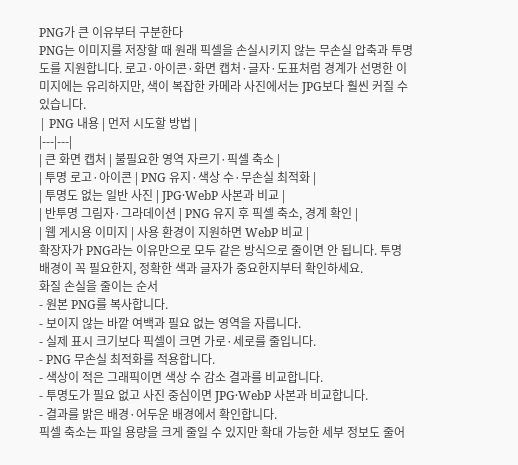PNG가 큰 이유부터 구분한다
PNG는 이미지를 저장할 때 원래 픽셀을 손실시키지 않는 무손실 압축과 투명도를 지원합니다. 로고·아이콘·화면 캡처·글자·도표처럼 경계가 선명한 이미지에는 유리하지만, 색이 복잡한 카메라 사진에서는 JPG보다 훨씬 커질 수 있습니다.
| PNG 내용 | 먼저 시도할 방법 |
|---|---|
| 큰 화면 캡처 | 불필요한 영역 자르기·픽셀 축소 |
| 투명 로고·아이콘 | PNG 유지·색상 수·무손실 최적화 |
| 투명도 없는 일반 사진 | JPG·WebP 사본과 비교 |
| 반투명 그림자·그라데이션 | PNG 유지 후 픽셀 축소, 경계 확인 |
| 웹 게시용 이미지 | 사용 환경이 지원하면 WebP 비교 |
확장자가 PNG라는 이유만으로 모두 같은 방식으로 줄이면 안 됩니다. 투명 배경이 꼭 필요한지, 정확한 색과 글자가 중요한지부터 확인하세요.
화질 손실을 줄이는 순서
- 원본 PNG를 복사합니다.
- 보이지 않는 바깥 여백과 필요 없는 영역을 자릅니다.
- 실제 표시 크기보다 픽셀이 크면 가로·세로를 줄입니다.
- PNG 무손실 최적화를 적용합니다.
- 색상이 적은 그래픽이면 색상 수 감소 결과를 비교합니다.
- 투명도가 필요 없고 사진 중심이면 JPG·WebP 사본과 비교합니다.
- 결과를 밝은 배경·어두운 배경에서 확인합니다.
픽셀 축소는 파일 용량을 크게 줄일 수 있지만 확대 가능한 세부 정보도 줄어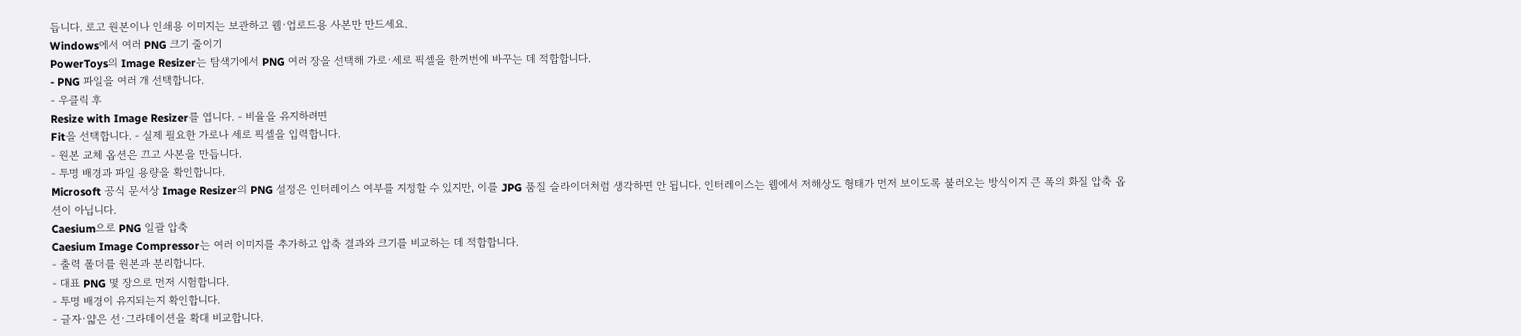듭니다. 로고 원본이나 인쇄용 이미지는 보관하고 웹·업로드용 사본만 만드세요.
Windows에서 여러 PNG 크기 줄이기
PowerToys의 Image Resizer는 탐색기에서 PNG 여러 장을 선택해 가로·세로 픽셀을 한꺼번에 바꾸는 데 적합합니다.
- PNG 파일을 여러 개 선택합니다.
- 우클릭 후
Resize with Image Resizer를 엽니다. - 비율을 유지하려면
Fit을 선택합니다. - 실제 필요한 가로나 세로 픽셀을 입력합니다.
- 원본 교체 옵션은 끄고 사본을 만듭니다.
- 투명 배경과 파일 용량을 확인합니다.
Microsoft 공식 문서상 Image Resizer의 PNG 설정은 인터레이스 여부를 지정할 수 있지만, 이를 JPG 품질 슬라이더처럼 생각하면 안 됩니다. 인터레이스는 웹에서 저해상도 형태가 먼저 보이도록 불러오는 방식이지 큰 폭의 화질 압축 옵션이 아닙니다.
Caesium으로 PNG 일괄 압축
Caesium Image Compressor는 여러 이미지를 추가하고 압축 결과와 크기를 비교하는 데 적합합니다.
- 출력 폴더를 원본과 분리합니다.
- 대표 PNG 몇 장으로 먼저 시험합니다.
- 투명 배경이 유지되는지 확인합니다.
- 글자·얇은 선·그라데이션을 확대 비교합니다.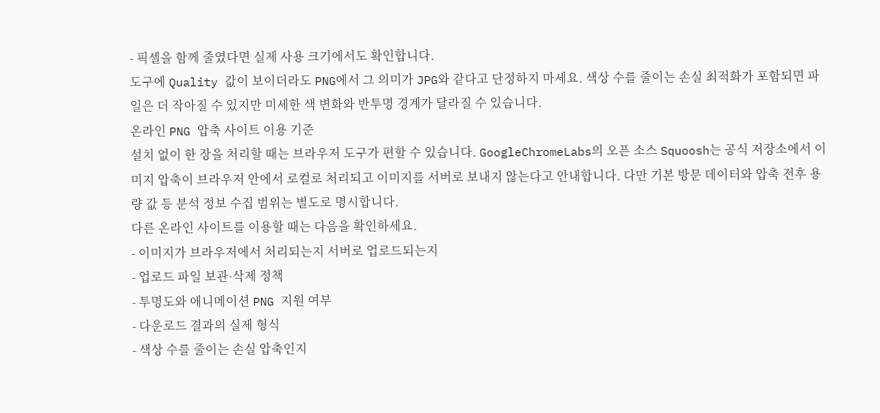- 픽셀을 함께 줄였다면 실제 사용 크기에서도 확인합니다.
도구에 Quality 값이 보이더라도 PNG에서 그 의미가 JPG와 같다고 단정하지 마세요. 색상 수를 줄이는 손실 최적화가 포함되면 파일은 더 작아질 수 있지만 미세한 색 변화와 반투명 경계가 달라질 수 있습니다.
온라인 PNG 압축 사이트 이용 기준
설치 없이 한 장을 처리할 때는 브라우저 도구가 편할 수 있습니다. GoogleChromeLabs의 오픈 소스 Squoosh는 공식 저장소에서 이미지 압축이 브라우저 안에서 로컬로 처리되고 이미지를 서버로 보내지 않는다고 안내합니다. 다만 기본 방문 데이터와 압축 전후 용량 값 등 분석 정보 수집 범위는 별도로 명시합니다.
다른 온라인 사이트를 이용할 때는 다음을 확인하세요.
- 이미지가 브라우저에서 처리되는지 서버로 업로드되는지
- 업로드 파일 보관·삭제 정책
- 투명도와 애니메이션 PNG 지원 여부
- 다운로드 결과의 실제 형식
- 색상 수를 줄이는 손실 압축인지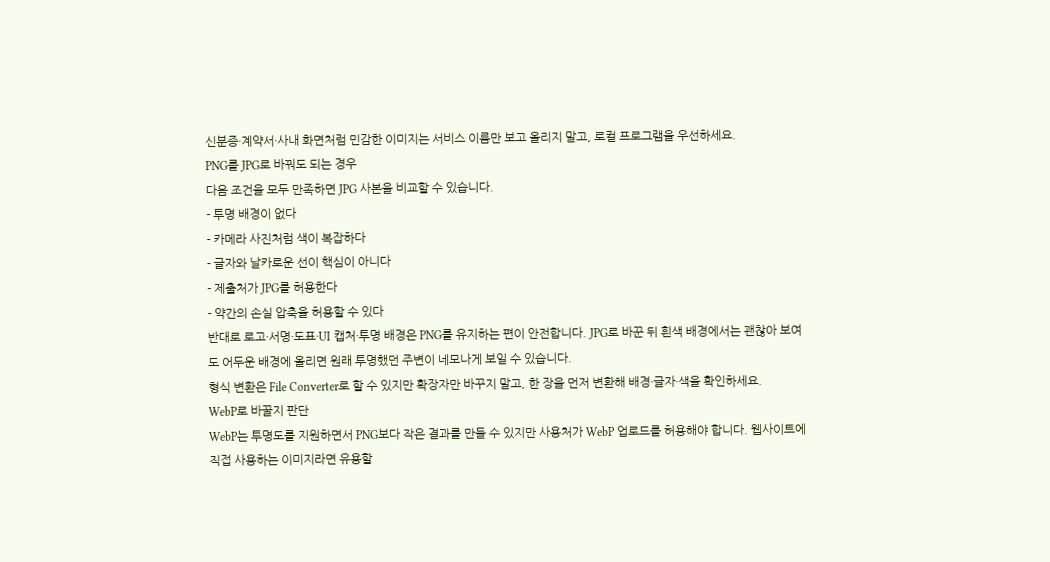신분증·계약서·사내 화면처럼 민감한 이미지는 서비스 이름만 보고 올리지 말고, 로컬 프로그램을 우선하세요.
PNG를 JPG로 바꿔도 되는 경우
다음 조건을 모두 만족하면 JPG 사본을 비교할 수 있습니다.
- 투명 배경이 없다
- 카메라 사진처럼 색이 복잡하다
- 글자와 날카로운 선이 핵심이 아니다
- 제출처가 JPG를 허용한다
- 약간의 손실 압축을 허용할 수 있다
반대로 로고·서명·도표·UI 캡처·투명 배경은 PNG를 유지하는 편이 안전합니다. JPG로 바꾼 뒤 흰색 배경에서는 괜찮아 보여도 어두운 배경에 올리면 원래 투명했던 주변이 네모나게 보일 수 있습니다.
형식 변환은 File Converter로 할 수 있지만 확장자만 바꾸지 말고, 한 장을 먼저 변환해 배경·글자·색을 확인하세요.
WebP로 바꿀지 판단
WebP는 투명도를 지원하면서 PNG보다 작은 결과를 만들 수 있지만 사용처가 WebP 업로드를 허용해야 합니다. 웹사이트에 직접 사용하는 이미지라면 유용할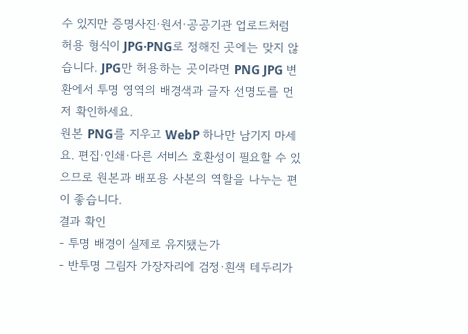수 있지만 증명사진·원서·공공기관 업로드처럼 허용 형식이 JPG·PNG로 정해진 곳에는 맞지 않습니다. JPG만 허용하는 곳이라면 PNG JPG 변환에서 투명 영역의 배경색과 글자 선명도를 먼저 확인하세요.
원본 PNG를 지우고 WebP 하나만 남기지 마세요. 편집·인쇄·다른 서비스 호환성이 필요할 수 있으므로 원본과 배포용 사본의 역할을 나누는 편이 좋습니다.
결과 확인
- 투명 배경이 실제로 유지됐는가
- 반투명 그림자 가장자리에 검정·흰색 테두리가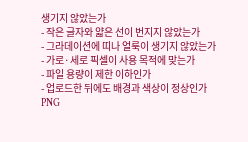생기지 않았는가
- 작은 글자와 얇은 선이 번지지 않았는가
- 그라데이션에 띠나 얼룩이 생기지 않았는가
- 가로·세로 픽셀이 사용 목적에 맞는가
- 파일 용량이 제한 이하인가
- 업로드한 뒤에도 배경과 색상이 정상인가
PNG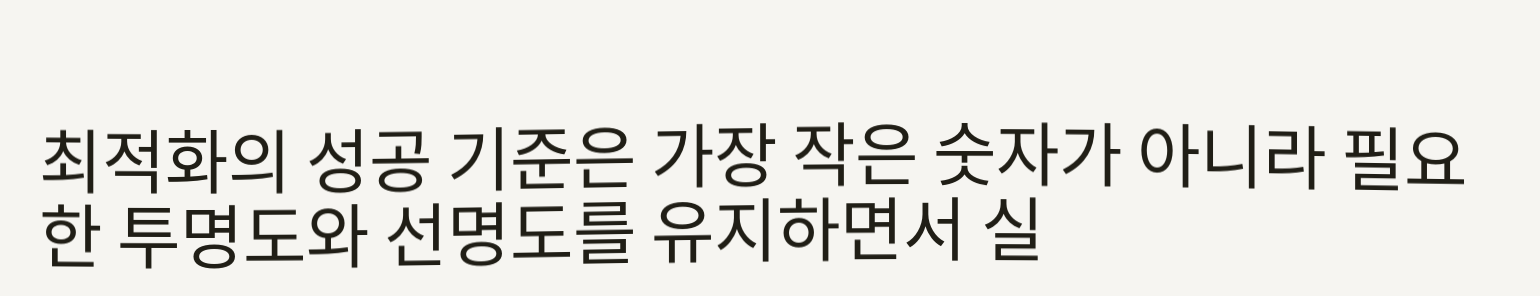최적화의 성공 기준은 가장 작은 숫자가 아니라 필요한 투명도와 선명도를 유지하면서 실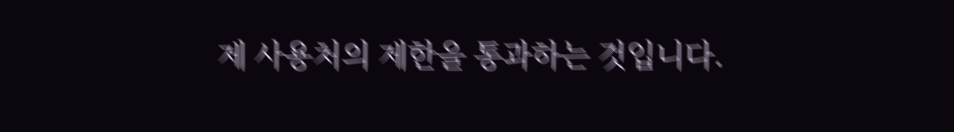제 사용처의 제한을 통과하는 것입니다.